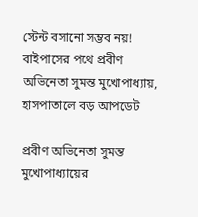স্টেন্ট বসানো সম্ভব নয়! বাইপাসের পথে প্রবীণ অভিনেতা সুমন্ত মুখোপাধ্যায়, হাসপাতালে বড় আপডেট

প্রবীণ অভিনেতা সুমন্ত মুখোপাধ্যায়ের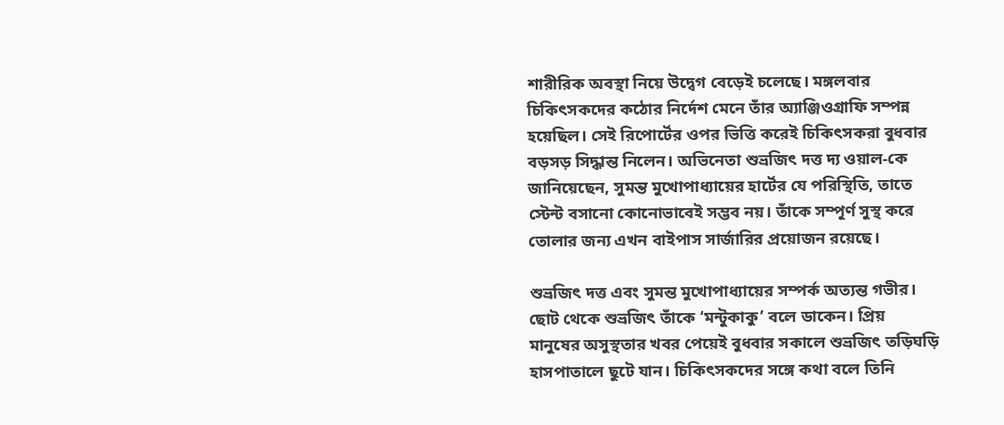শারীরিক অবস্থা নিয়ে উদ্বেগ বেড়েই চলেছে। মঙ্গলবার চিকিৎসকদের কঠোর নির্দেশ মেনে তাঁর অ্যাঞ্জিওগ্রাফি সম্পন্ন হয়েছিল। সেই রিপোর্টের ওপর ভিত্তি করেই চিকিৎসকরা বুধবার বড়সড় সিদ্ধান্ত নিলেন। অভিনেতা শুভ্রজিৎ দত্ত দ্য ওয়াল-কে জানিয়েছেন, সুমন্ত মুখোপাধ্যায়ের হার্টের যে পরিস্থিতি, তাতে স্টেন্ট বসানো কোনোভাবেই সম্ভব নয়। তাঁকে সম্পূর্ণ সুস্থ করে তোলার জন্য এখন বাইপাস সার্জারির প্রয়োজন রয়েছে।

শুভ্রজিৎ দত্ত এবং সুমন্ত মুখোপাধ্যায়ের সম্পর্ক অত্যন্ত গভীর। ছোট থেকে শুভ্রজিৎ তাঁকে ‘মন্টুকাকু’ বলে ডাকেন। প্রিয় মানুষের অসুস্থতার খবর পেয়েই বুধবার সকালে শুভ্রজিৎ তড়িঘড়ি হাসপাতালে ছুটে যান। চিকিৎসকদের সঙ্গে কথা বলে তিনি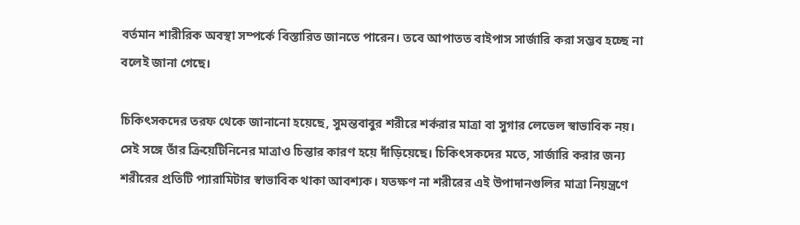বর্তমান শারীরিক অবস্থা সম্পর্কে বিস্তারিত জানতে পারেন। তবে আপাতত বাইপাস সার্জারি করা সম্ভব হচ্ছে না বলেই জানা গেছে।

চিকিৎসকদের তরফ থেকে জানানো হয়েছে, সুমন্তবাবুর শরীরে শর্করার মাত্রা বা সুগার লেভেল স্বাভাবিক নয়। সেই সঙ্গে তাঁর ক্রিয়েটিনিনের মাত্রাও চিন্তার কারণ হয়ে দাঁড়িয়েছে। চিকিৎসকদের মতে, সার্জারি করার জন্য শরীরের প্রতিটি প্যারামিটার স্বাভাবিক থাকা আবশ্যক। যতক্ষণ না শরীরের এই উপাদানগুলির মাত্রা নিয়ন্ত্রণে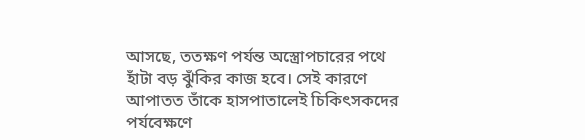আসছে, ততক্ষণ পর্যন্ত অস্ত্রোপচারের পথে হাঁটা বড় ঝুঁকির কাজ হবে। সেই কারণে আপাতত তাঁকে হাসপাতালেই চিকিৎসকদের পর্যবেক্ষণে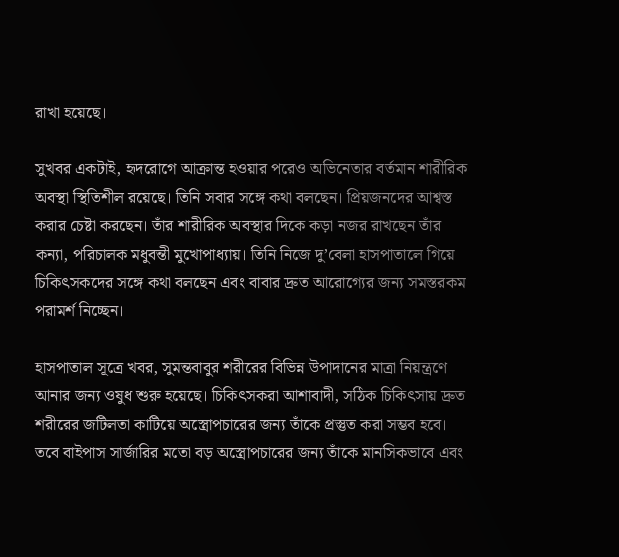রাখা হয়েছে।

সুখবর একটাই, হৃদরোগে আক্রান্ত হওয়ার পরেও অভিনেতার বর্তমান শারীরিক অবস্থা স্থিতিশীল রয়েছে। তিনি সবার সঙ্গে কথা বলছেন। প্রিয়জনদের আশ্বস্ত করার চেষ্টা করছেন। তাঁর শারীরিক অবস্থার দিকে কড়া নজর রাখছেন তাঁর কন্যা, পরিচালক মধুবন্তী মুখোপাধ্যায়। তিনি নিজে দু’বেলা হাসপাতালে গিয়ে চিকিৎসকদের সঙ্গে কথা বলছেন এবং বাবার দ্রুত আরোগ্যের জন্য সমস্তরকম পরামর্শ নিচ্ছেন।

হাসপাতাল সূত্রে খবর, সুমন্তবাবুর শরীরের বিভিন্ন উপাদানের মাত্রা নিয়ন্ত্রণে আনার জন্য ওষুধ শুরু হয়েছে। চিকিৎসকরা আশাবাদী, সঠিক চিকিৎসায় দ্রুত শরীরের জটিলতা কাটিয়ে অস্ত্রোপচারের জন্য তাঁকে প্রস্তুত করা সম্ভব হবে। তবে বাইপাস সার্জারির মতো বড় অস্ত্রোপচারের জন্য তাঁকে মানসিকভাবে এবং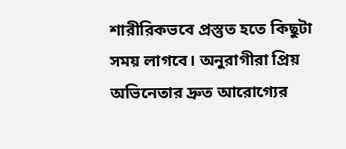শারীরিকভবে প্রস্তুত হতে কিছুটা সময় লাগবে। অনুরাগীরা প্রিয় অভিনেতার দ্রুত আরোগ্যের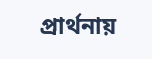প্রার্থনায়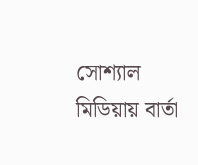সোশ্যাল মিডিয়ায় বার্তা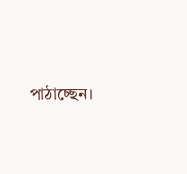পাঠাচ্ছেন।